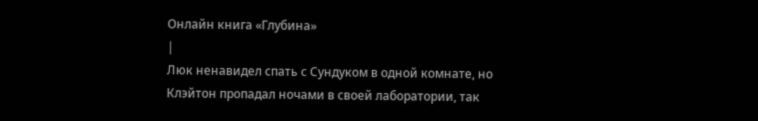Онлайн книга «Глубина»
|
Люк ненавидел спать с Сундуком в одной комнате, но Клэйтон пропадал ночами в своей лаборатории, так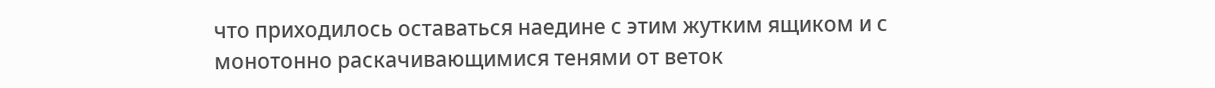что приходилось оставаться наедине с этим жутким ящиком и с монотонно раскачивающимися тенями от веток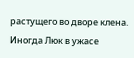растущего во дворе клена. Иногда Люк в ужасе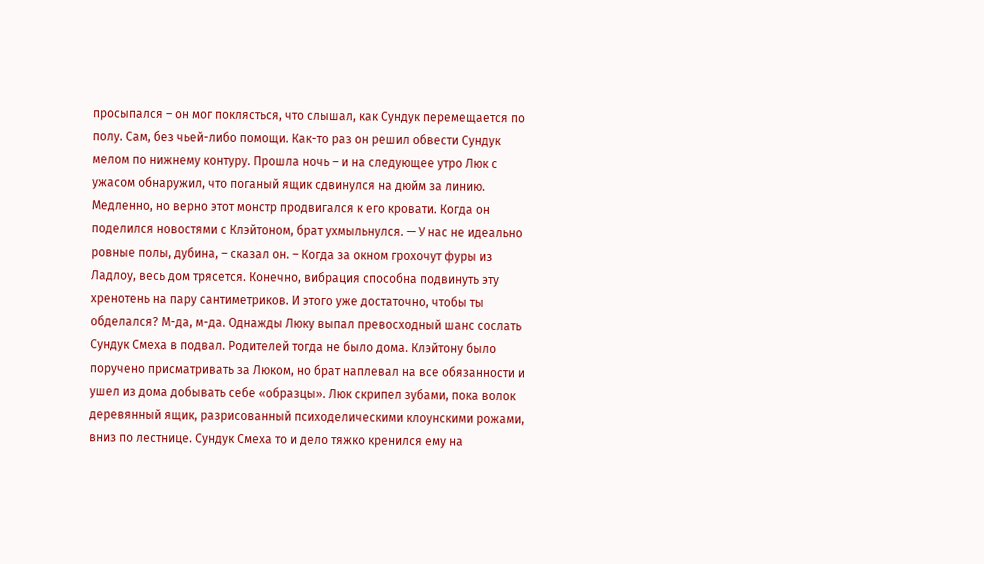просыпался – он мог поклясться, что слышал, как Сундук перемещается по полу. Сам, без чьей-либо помощи. Как-то раз он решил обвести Сундук мелом по нижнему контуру. Прошла ночь – и на следующее утро Люк с ужасом обнаружил, что поганый ящик сдвинулся на дюйм за линию. Медленно, но верно этот монстр продвигался к его кровати. Когда он поделился новостями с Клэйтоном, брат ухмыльнулся. — У нас не идеально ровные полы, дубина, – сказал он. – Когда за окном грохочут фуры из Ладлоу, весь дом трясется. Конечно, вибрация способна подвинуть эту хренотень на пару сантиметриков. И этого уже достаточно, чтобы ты обделался? М-да, м-да. Однажды Люку выпал превосходный шанс сослать Сундук Смеха в подвал. Родителей тогда не было дома. Клэйтону было поручено присматривать за Люком, но брат наплевал на все обязанности и ушел из дома добывать себе «образцы». Люк скрипел зубами, пока волок деревянный ящик, разрисованный психоделическими клоунскими рожами, вниз по лестнице. Сундук Смеха то и дело тяжко кренился ему на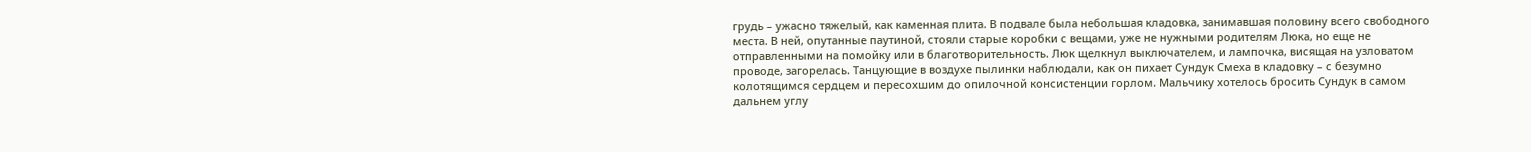грудь – ужасно тяжелый, как каменная плита. В подвале была небольшая кладовка, занимавшая половину всего свободного места. В ней, опутанные паутиной, стояли старые коробки с вещами, уже не нужными родителям Люка, но еще не отправленными на помойку или в благотворительность. Люк щелкнул выключателем, и лампочка, висящая на узловатом проводе, загорелась. Танцующие в воздухе пылинки наблюдали, как он пихает Сундук Смеха в кладовку – с безумно колотящимся сердцем и пересохшим до опилочной консистенции горлом. Мальчику хотелось бросить Сундук в самом дальнем углу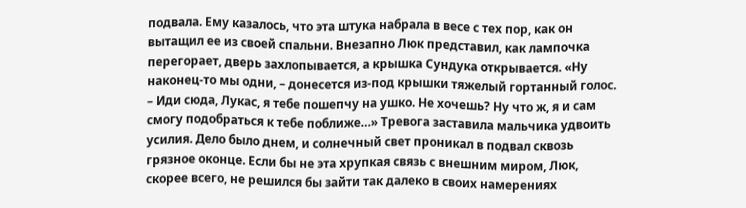подвала. Ему казалось, что эта штука набрала в весе с тех пор, как он вытащил ее из своей спальни. Внезапно Люк представил, как лампочка перегорает, дверь захлопывается, а крышка Сундука открывается. «Ну наконец-то мы одни, – донесется из-под крышки тяжелый гортанный голос. – Иди сюда, Лукас, я тебе пошепчу на ушко. Не хочешь? Ну что ж, я и сам смогу подобраться к тебе поближе…» Тревога заставила мальчика удвоить усилия. Дело было днем, и солнечный свет проникал в подвал сквозь грязное оконце. Если бы не эта хрупкая связь с внешним миром, Люк, скорее всего, не решился бы зайти так далеко в своих намерениях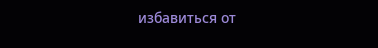избавиться от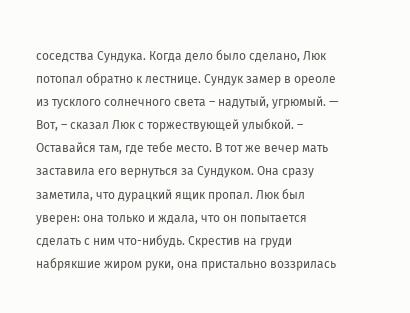соседства Сундука. Когда дело было сделано, Люк потопал обратно к лестнице. Сундук замер в ореоле из тусклого солнечного света – надутый, угрюмый. — Вот, – сказал Люк с торжествующей улыбкой. – Оставайся там, где тебе место. В тот же вечер мать заставила его вернуться за Сундуком. Она сразу заметила, что дурацкий ящик пропал. Люк был уверен: она только и ждала, что он попытается сделать с ним что-нибудь. Скрестив на груди набрякшие жиром руки, она пристально воззрилась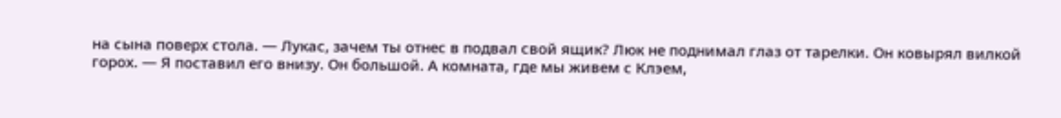на сына поверх стола. — Лукас, зачем ты отнес в подвал свой ящик? Люк не поднимал глаз от тарелки. Он ковырял вилкой горох. — Я поставил его внизу. Он большой. А комната, где мы живем с Клэем,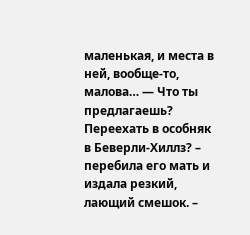маленькая, и места в ней, вообще-то, малова… — Что ты предлагаешь? Переехать в особняк в Беверли-Хиллз? – перебила его мать и издала резкий, лающий смешок. –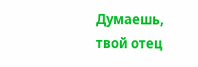Думаешь, твой отец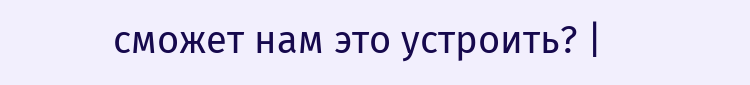сможет нам это устроить? |